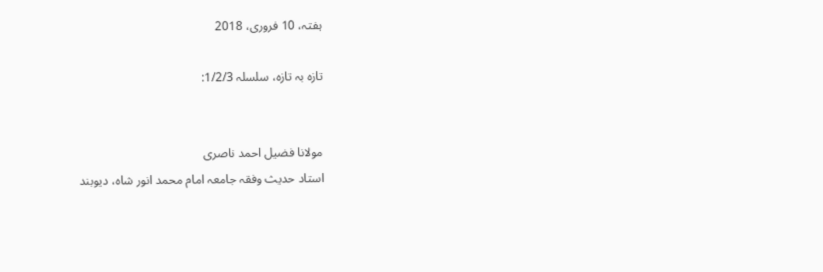ہفتہ، 10 فروری، 2018

تازہ بہ تازہ، سلسلہ 1/2/3:


مولانا فضیل احمد ناصری
استاد حدیث وفقہ جامعہ امام محمد انور شاہ، دیوبند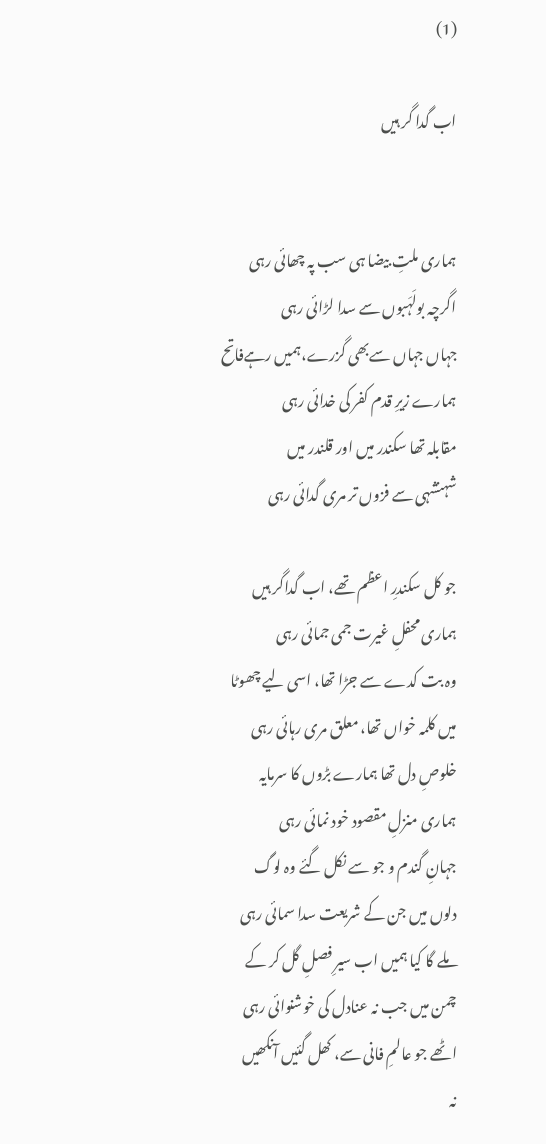(1)

اب گدا گر ہیں


ہماری ملتِ بیضا ہی سب پہ چھائی رہی
اگرچہ بولَہَبوں سے سدا لڑائی رہی
جہاں جہاں سےبھی گزرے،ہمیں رہےفاتح
ہمارے زیرِ قدم کفر کی خدائی رہی
مقابلہ تھا سکندر میں اور قلندر میں
شہنشہی سے فزوں تر مری گدائی رہی

جو کل سکندرِ اعظم تھے، اب گداگر ہیں
ہماری محفلِ غیرت جمی جمائی رہی
وہ بت کدے سے جڑا تھا، اسی لیے چھوٹا
میں کلمہ خواں تھا، معلق مری رہائی رہی
خلوصِ دل تھا ہمارے بڑوں کا سرمایہ
ہماری منزلِ مقصود خود نمائی رہی
جہانِ گندم و جو سے نکل گئے وہ لوگ
دلوں میں جن کے شریعت سدا سمائی رہی
ملے گا کیا ہمیں اب سیرِ فصلِ گل کر کے
چمن میں جب نہ عنادل کی خوشنوائی رہی
اٹھے جو عالمِ فانی سے، کھل گئیں آنکھیں
نہ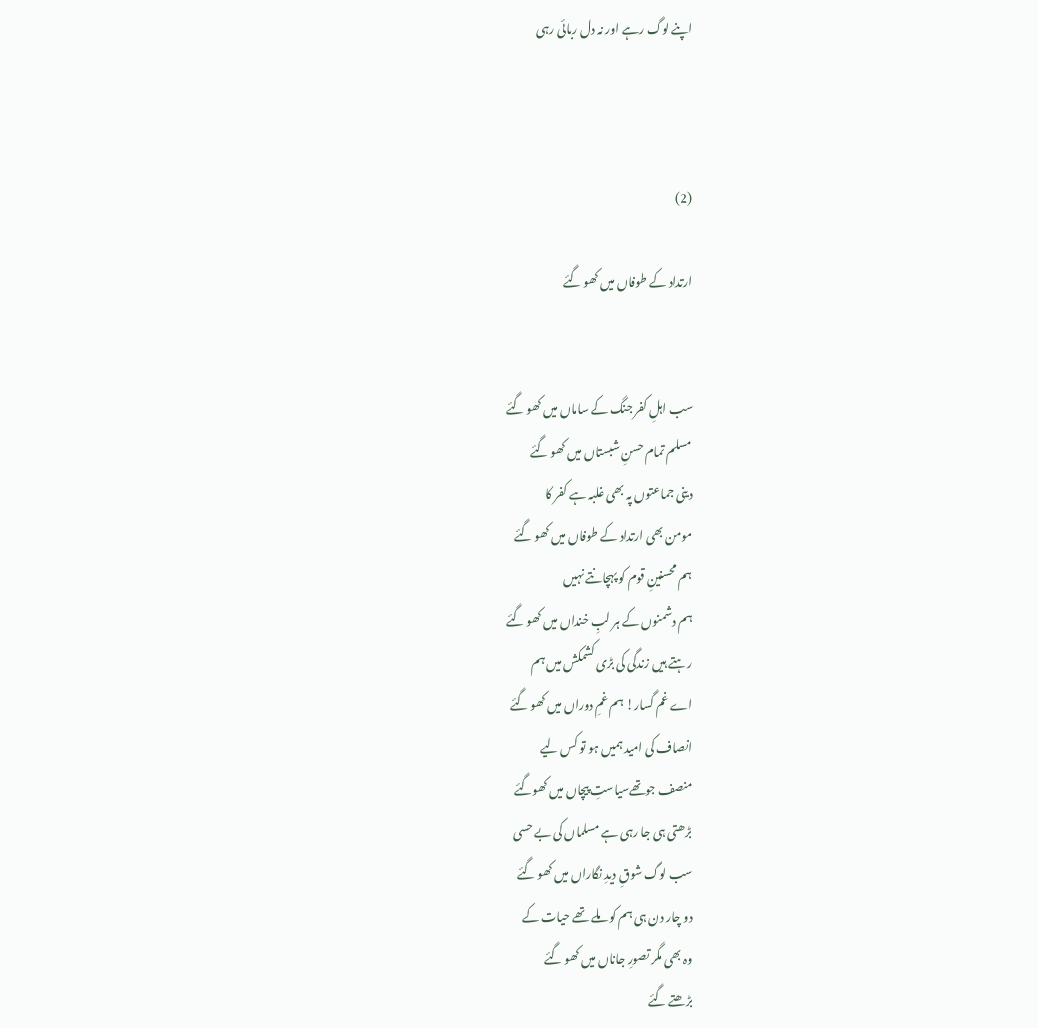اپنے لوگ رہے اور نہ دل ربائی رہی



(2)

ارتداد کے طوفاں میں کھو گئے


سب اہلِ کفر جنگ کے ساماں میں کھو گئے
مسلم تمام حسنِ شبستاں میں کھو گئے
دینی جماعتوں پہ بھی غلبہ ہے کفر کا
مومن بھی ارتداد کے طوفاں میں کھو گئے
ہم محسنینِ قوم کو پہچانتے نہیں
ہم دشمنوں کے ہر لبِ خنداں میں کھو گئے
رہتے ہیں زندگی کی بڑی کشمکش میں ہم
اے غم گسار! ہم غمِ دوراں میں کھو گئے
انصاف کی امید ہمیں ہو تو کس لیے
منصف جوتھےسیاستِ پیچاں میں کھوگئے
بڑھتی ہی جا رہی ہے مسلماں کی بے حسی
سب لوگ شوقِ دیدِ نگاراں میں کھو گئے
دو چار دن ہی ہم کو ملے تھے حیات کے
وہ بھی مگر تصورِ جاناں میں کھو گئے
بڑھتے گئے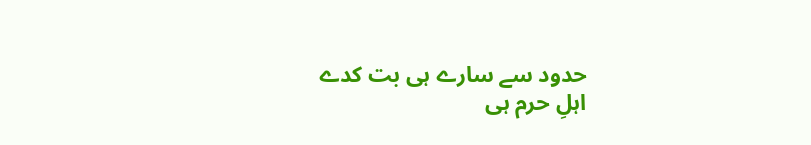حدود سے سارے ہی بت کدے
اہلِ حرم ہی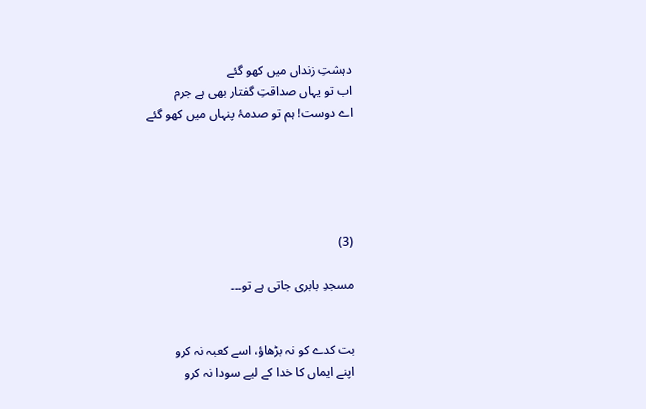دہشتِ زنداں میں کھو گئے
اب تو یہاں صداقتِ گفتار بھی ہے جرم
اے دوست! ہم تو صدمۂ پنہاں میں کھو گئے





(3)

مسجدِ بابری جاتی ہے تو۔۔۔


بت کدے کو نہ بڑھاؤ، اسے کعبہ نہ کرو
اپنے ایماں کا خدا کے لیے سودا نہ کرو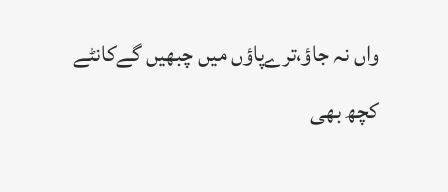واں نہ جاؤ،ترےپاؤں میں چبھیں گےکانٹے
کچھ بھی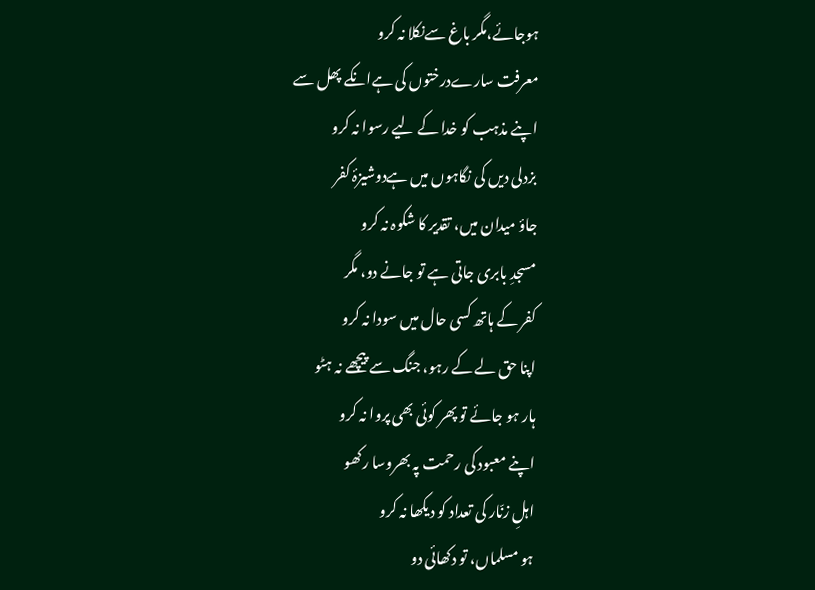ہوجائے،مگر باغ سےنکلا نہ کرو
معرفت سارےدرختوں کی ہےانکے پھل سے
اپنے مذہب کو خدا کے لیے رسوا نہ کرو
بزدلی دیں کی نگاہوں میں ہےدوشیزۂ کفر
جاؤ میدان میں، تقدیر کا شکوہ نہ کرو
مسجدِ بابری جاتی ہے تو جانے دو، مگر
کفر کے ہاتھ کسی حال میں سودا نہ کرو
اپنا حق لے کے رہو، جنگ سے پیچھے نہ ہٹو
ہار ہو جائے تو پھر کوئی بھی پروا نہ کرو
اپنے معبود کی رحمت پہ بھروسا رکھو
اہلِ زنّار کی تعداد کو دیکھا نہ کرو
ہو مسلماں، تو دکھائی دو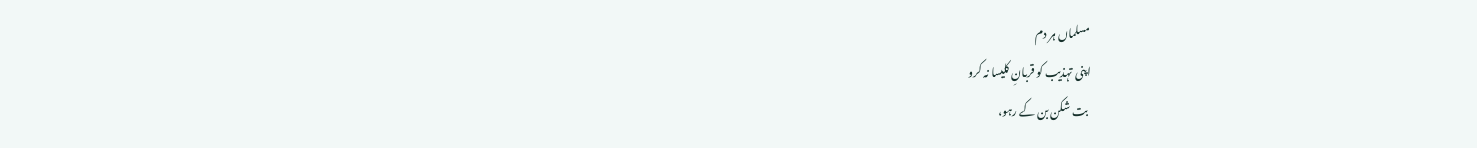مسلماں ہر دم
اپنی تہذیب کو قربانِ کلیسا نہ کرو
 بت شکن بن کے رہو،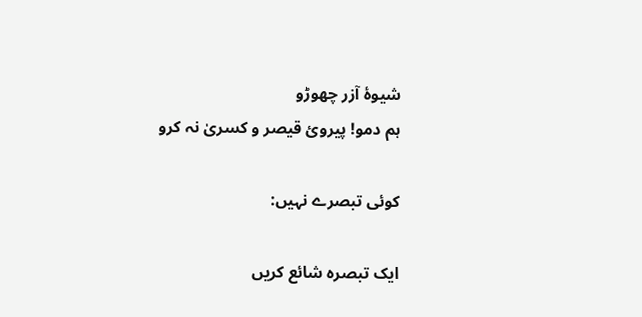شیوۂ آزر چھوڑو
ہم دمو! پیروئ قیصر و کسریٰ نہ کرو

کوئی تبصرے نہیں:

ایک تبصرہ شائع کریں